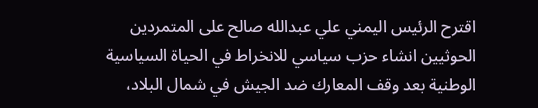اقترح الرئيس اليمني علي عبدالله صالح على المتمردين الحوثيين انشاء حزب سياسي للانخراط في الحياة السياسية الوطنية بعد وقف المعارك ضد الجيش في شمال البلاد،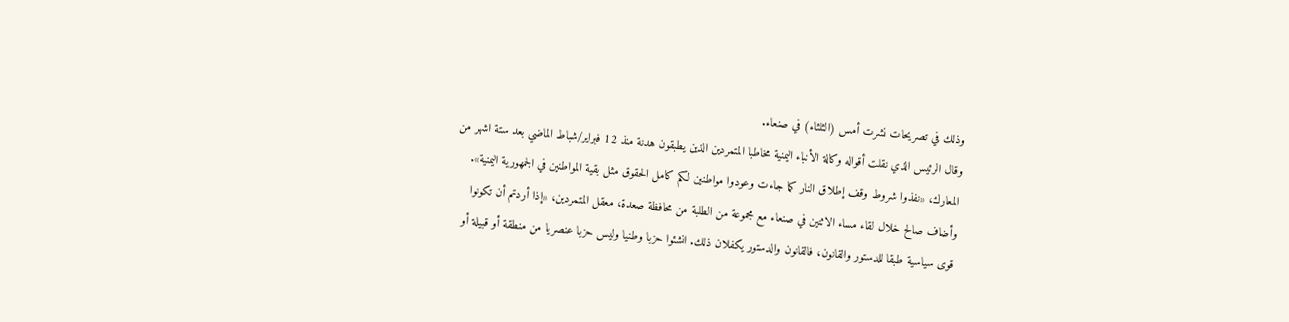وذلك في تصريحات نشرت أمس (الثلثاء) في صنعاء.
وقال الرئيس الذي نقلت أقواله وكالة الأنباء اليمنية مخاطبا المتمردين الذين يطبقون هدنة منذ 12 فبراير/شباط الماضي بعد ستة اشهر من المعارك، «نفذوا شروط وقف إطلاق النار كما جاءت وعودوا مواطنين لكم كامل الحقوق مثل بقية المواطنين في الجمهورية اليمنية».
وأضاف صالح خلال لقاء مساء الاثنين في صنعاء مع مجموعة من الطلبة من محافظة صعدة، معقل المتمردين، «إذا أردتم أن تكونوا قوى سياسية طبقا للدستور والقانون، فالقانون والدستور يكفلان ذلك. انشئوا حزبا وطنيا وليس حزبا عنصريا من منطقة أو قبيلة أو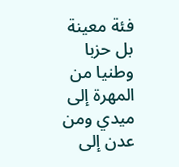فئة معينة بل حزبا وطنيا من المهرة إلى ميدي ومن عدن إلى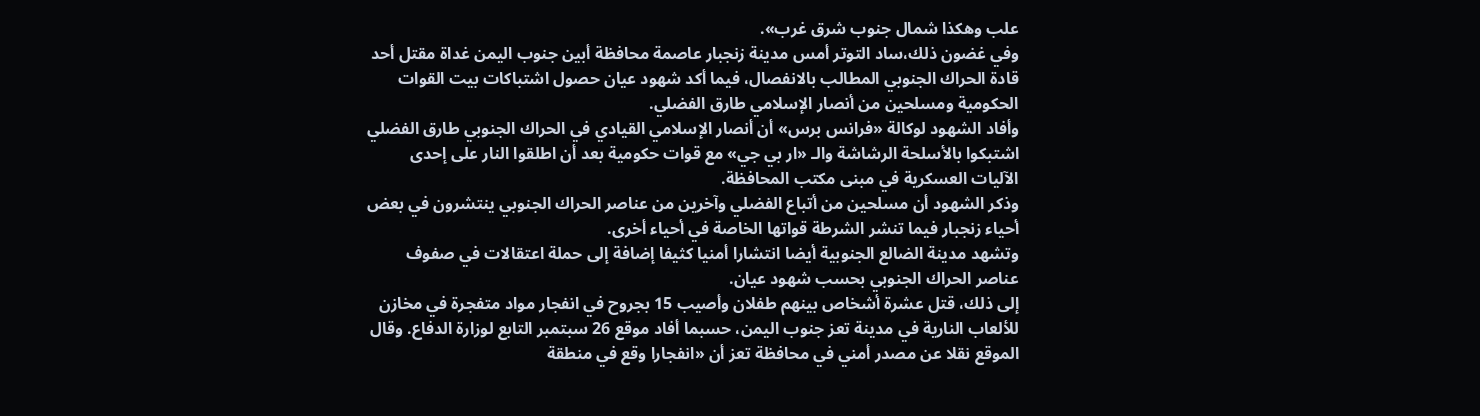علب وهكذا شمال جنوب شرق غرب».
وفي غضون ذلك،ساد التوتر أمس مدينة زنجبار عاصمة محافظة أبين جنوب اليمن غداة مقتل أحد قادة الحراك الجنوبي المطالب بالانفصال، فيما أكد شهود عيان حصول اشتباكات بيت القوات الحكومية ومسلحين من أنصار الإسلامي طارق الفضلي.
وأفاد الشهود لوكالة «فرانس برس» أن أنصار الإسلامي القيادي في الحراك الجنوبي طارق الفضلي اشتبكوا بالأسلحة الرشاشة والـ «ار بي جي» مع قوات حكومية بعد أن اطلقوا النار على إحدى الآليات العسكرية في مبنى مكتب المحافظة.
وذكر الشهود أن مسلحين من أتباع الفضلي وآخرين من عناصر الحراك الجنوبي ينتشرون في بعض أحياء زنجبار فيما تنشر الشرطة قواتها الخاصة في أحياء أخرى.
وتشهد مدينة الضالع الجنوبية أيضا انتشارا أمنيا كثيفا إضافة إلى حملة اعتقالات في صفوف عناصر الحراك الجنوبي بحسب شهود عيان.
إلى ذلك، قتل عشرة أشخاص بينهم طفلان وأصيب 15 بجروح في انفجار مواد متفجرة في مخازن للألعاب النارية في مدينة تعز جنوب اليمن، حسبما أفاد موقع 26 سبتمبر التابع لوزارة الدفاع. وقال الموقع نقلا عن مصدر أمني في محافظة تعز أن «انفجارا وقع في منطقة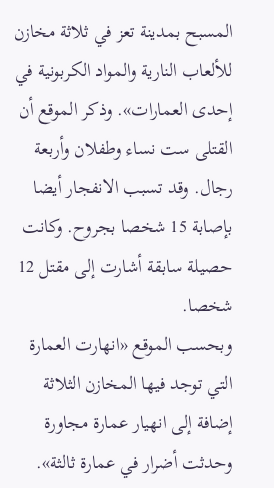المسبح بمدينة تعز في ثلاثة مخازن للألعاب النارية والمواد الكربونية في إحدى العمارات». وذكر الموقع أن القتلى ست نساء وطفلان وأربعة رجال. وقد تسبب الانفجار أيضا بإصابة 15 شخصا بجروح. وكانت حصيلة سابقة أشارت إلى مقتل 12 شخصا.
وبحسب الموقع «انهارت العمارة التي توجد فيها المخازن الثلاثة إضافة إلى انهيار عمارة مجاورة وحدثت أضرار في عمارة ثالثة».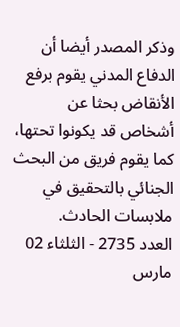وذكر المصدر أيضا أن الدفاع المدني يقوم برفع الأنقاض بحثا عن أشخاص قد يكونوا تحتها، كما يقوم فريق من البحث الجنائي بالتحقيق في ملابسات الحادث.
العدد 2735 - الثلثاء 02 مارس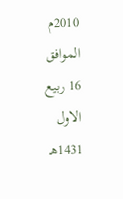2010م الموافق 16 ربيع الاول 1431هـ